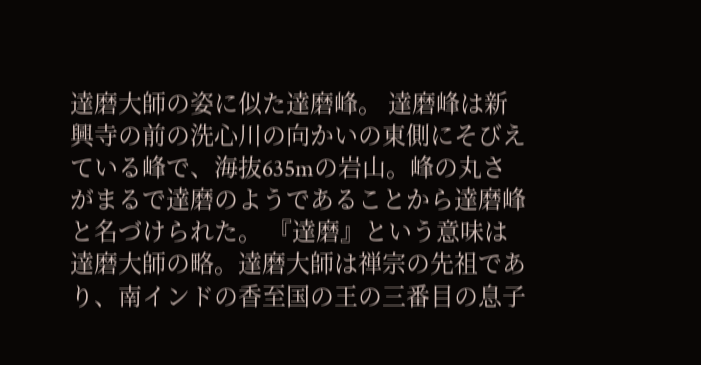達磨大師の姿に似た達磨峰。 達磨峰は新興寺の前の洗心川の向かいの東側にそびえている峰で、海抜635mの岩山。峰の丸さがまるで達磨のようであることから達磨峰と名づけられた。 『達磨』という意味は達磨大師の略。達磨大師は禅宗の先祖であり、南インドの香至国の王の三番目の息子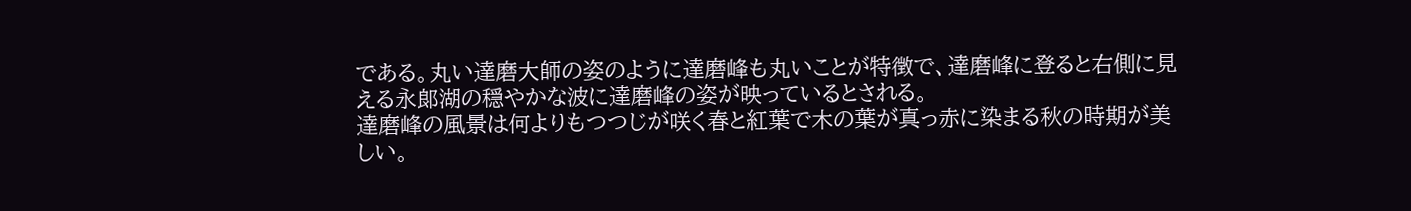である。丸い達磨大師の姿のように達磨峰も丸いことが特徴で、達磨峰に登ると右側に見える永郞湖の穏やかな波に達磨峰の姿が映っているとされる。
達磨峰の風景は何よりもつつじが咲く春と紅葉で木の葉が真っ赤に染まる秋の時期が美しい。